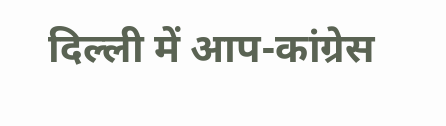दिल्ली में आप-कांग्रेस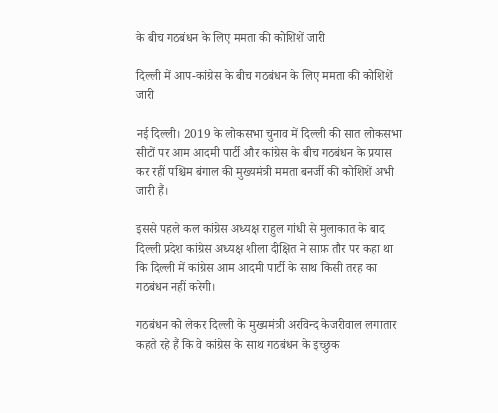के बीच गठबंधन के लिए ममता की कोशिशें जारी

दिल्ली में आप-कांग्रेस के बीच गठबंधन के लिए ममता की कोशिशें जारी

नई दिल्ली। 2019 के लोकसभा चुनाव में दिल्ली की सात लोकसभा सीटों पर आम आदमी पार्टी और कांग्रेस के बीच गठबंधन के प्रयास कर रहीं पश्चिम बंगाल की मुख्यमंत्री ममता बनर्जी की कोशिशें अभी जारी हैं।

इससे पहले कल कांग्रेस अध्यक्ष राहुल गांधी से मुलाकात के बाद दिल्ली प्रदेश कांग्रेस अध्यक्ष शीला दीक्षित ने साफ़ तौर पर कहा था कि दिल्ली में कांग्रेस आम आदमी पार्टी के साथ किसी तरह का गठबंधन नहीं करेगी।

गठबंधन को लेकर दिल्ली के मुख्यमंत्री अरविन्द केजरीवाल लगातार कहते रहे हैं कि वे कांग्रेस के साथ गठबंधन के इच्छुक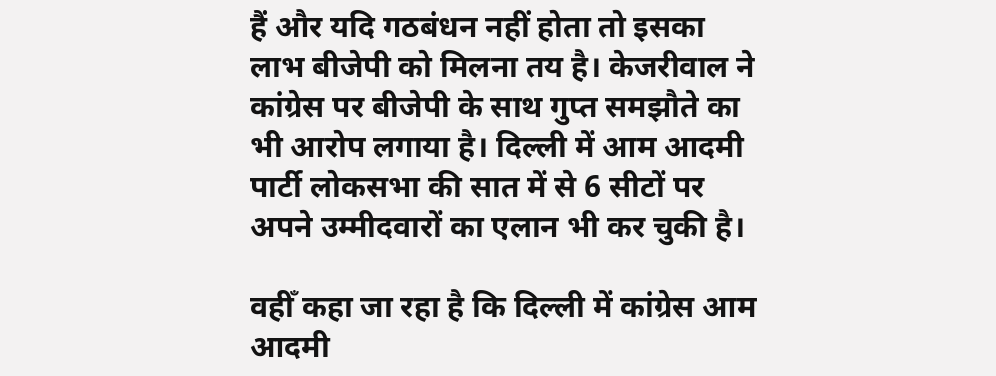हैं और यदि गठबंधन नहीं होता तो इसका लाभ बीजेपी को मिलना तय है। केजरीवाल ने कांग्रेस पर बीजेपी के साथ गुप्त समझौते का भी आरोप लगाया है। दिल्ली में आम आदमी पार्टी लोकसभा की सात में से 6 सीटों पर अपने उम्मीदवारों का एलान भी कर चुकी है।

वहीँ कहा जा रहा है कि दिल्ली में कांग्रेस आम आदमी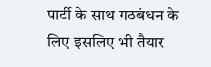पार्टी के साथ गठबंधन के लिए इसलिए भी तैयार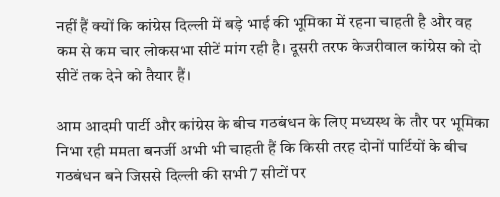नहीं हैं क्यों कि कांग्रेस दिल्ली में बड़े भाई की भूमिका में रहना चाहती है और वह कम से कम चार लोकसभा सीटें मांग रही है। दूसरी तरफ केजरीवाल कांग्रेस को दो सीटें तक देने को तैयार हैं।

आम आदमी पार्टी और कांग्रेस के बीच गठबंधन के लिए मध्यस्थ के तौर पर भूमिका निभा रही ममता बनर्जी अभी भी चाहती हैं कि किसी तरह दोनों पार्टियों के बीच गठबंधन बने जिससे दिल्ली की सभी 7 सीटों पर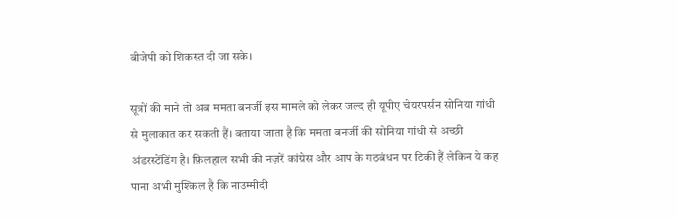बीजेपी को शिकस्त दी जा सके।

सूत्रों की माने तो अब ममता बनर्जी इस मामले को लेकर जल्द ही यूपीए चेयरपर्सन सोनिया गांधी से मुलाकात कर सकती हैं। बताया जाता है कि ममता बनर्जी की सोनिया गांधी से अच्छी अंडरस्टेंडिंग है। फ़िलहाल सभी की नज़रें कांग्रेस और आप के गठबंधन पर टिकी हैं लेकिन ये कह पाना अभी मुश्किल है कि नाउम्मीदी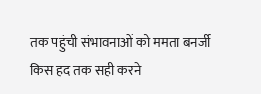तक पहुंची संभावनाओं को ममता बनर्जी किस हद तक सही करने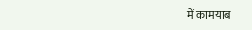में कामयाब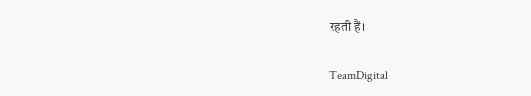रहती हैं।

TeamDigital